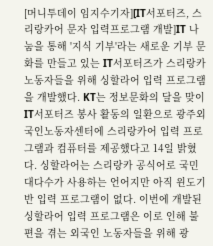[머니투데이 임지수기자][IT서포터즈, 스리랑카어 문자 입력프로그램 개발]IT 나눔을 통해 '지식 기부'라는 새로운 기부 문화를 만들고 있는 IT서포터즈가 스리랑카 노동자들을 위해 싱할라어 입력 프로그램을 개발했다. KT는 정보문화의 달을 맞이 IT서포터즈 봉사 활동의 일환으로 광주외국인노동자센터에 스리랑카어 입력 프로그램과 컴퓨터를 제공했다고 14일 밝혔다. 싱할라어는 스리랑카 공식어로 국민 대다수가 사용하는 언어지만 아직 윈도기반 입력 프로그램이 없다. 이번에 개발된 싱할라어 입력 프로그램은 이로 인해 불편을 겪는 외국인 노동자들을 위해 광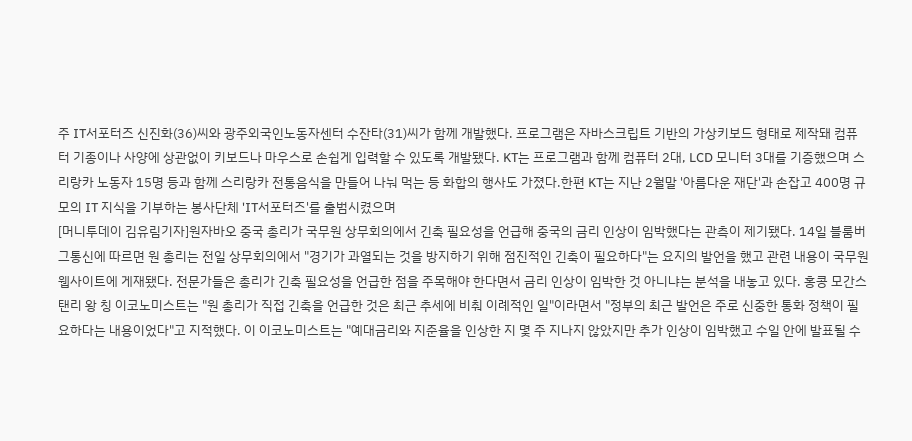주 IT서포터즈 신진화(36)씨와 광주외국인노동자센터 수잔타(31)씨가 함께 개발했다. 프로그램은 자바스크립트 기반의 가상키보드 형태로 제작돼 컴퓨터 기종이나 사양에 상관없이 키보드나 마우스로 손쉽게 입력할 수 있도록 개발됐다. KT는 프로그램과 함께 컴퓨터 2대, LCD 모니터 3대를 기증했으며 스리랑카 노동자 15명 등과 함께 스리랑카 전통음식을 만들어 나눠 먹는 등 화합의 행사도 가졌다.한편 KT는 지난 2월말 '아름다운 재단'과 손잡고 400명 규모의 IT 지식을 기부하는 봉사단체 'IT서포터즈'를 출범시켰으며
[머니투데이 김유림기자]원자바오 중국 총리가 국무원 상무회의에서 긴축 필요성을 언급해 중국의 금리 인상이 임박했다는 관측이 제기됐다. 14일 블룸버그통신에 따르면 원 총리는 전일 상무회의에서 "경기가 과열되는 것을 방지하기 위해 점진적인 긴축이 필요하다"는 요지의 발언을 했고 관련 내용이 국무원 웹사이트에 게재됐다. 전문가들은 총리가 긴축 필요성을 언급한 점을 주목해야 한다면서 금리 인상이 임박한 것 아니냐는 분석을 내놓고 있다. 홍콩 모간스탠리 왕 칭 이코노미스트는 "원 총리가 직접 긴축을 언급한 것은 최근 추세에 비춰 이례적인 일"이라면서 "정부의 최근 발언은 주로 신중한 통화 정책이 필요하다는 내용이었다"고 지적했다. 이 이코노미스트는 "예대금리와 지준율을 인상한 지 몇 주 지나지 않았지만 추가 인상이 임박했고 수일 안에 발표될 수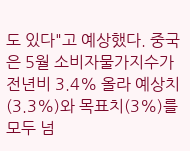도 있다"고 예상했다. 중국은 5월 소비자물가지수가 전년비 3.4% 올라 예상치(3.3%)와 목표치(3%)를 모두 넘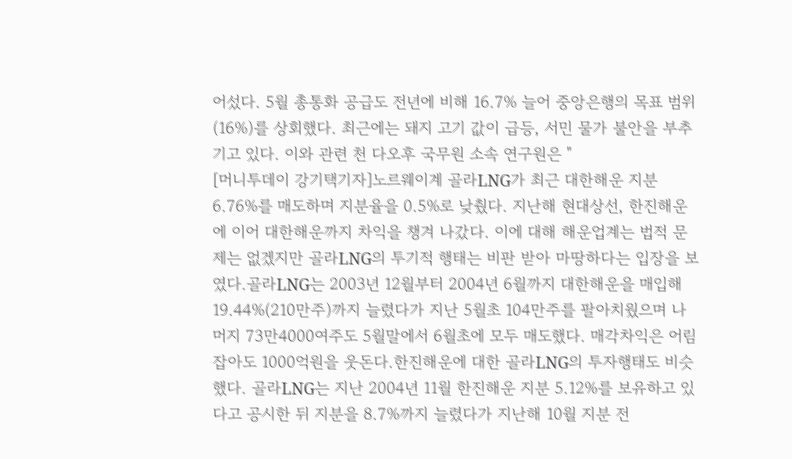어섰다. 5월 총통화 공급도 전년에 비해 16.7% 늘어 중앙은행의 목표 범위(16%)를 상회했다. 최근에는 돼지 고기 값이 급등, 서민 물가 불안을 부추기고 있다. 이와 관련 천 다오후 국무원 소속 연구원은 "
[머니투데이 강기택기자]노르웨이계 골라LNG가 최근 대한해운 지분 6.76%를 매도하며 지분율을 0.5%로 낮췄다. 지난해 현대상선, 한진해운에 이어 대한해운까지 차익을 챙겨 나갔다. 이에 대해 해운업계는 법적 문제는 없겠지만 골라LNG의 투기적 행태는 비판 받아 마땅하다는 입장을 보였다.골라LNG는 2003년 12월부터 2004년 6월까지 대한해운을 매입해 19.44%(210만주)까지 늘렸다가 지난 5월초 104만주를 팔아치웠으며 나머지 73만4000여주도 5월말에서 6월초에 모두 매도했다. 매각차익은 어림 잡아도 1000억원을 웃돈다.한진해운에 대한 골라LNG의 투자행태도 비슷했다. 골라LNG는 지난 2004년 11월 한진해운 지분 5.12%를 보유하고 있다고 공시한 뒤 지분을 8.7%까지 늘렸다가 지난해 10월 지분 전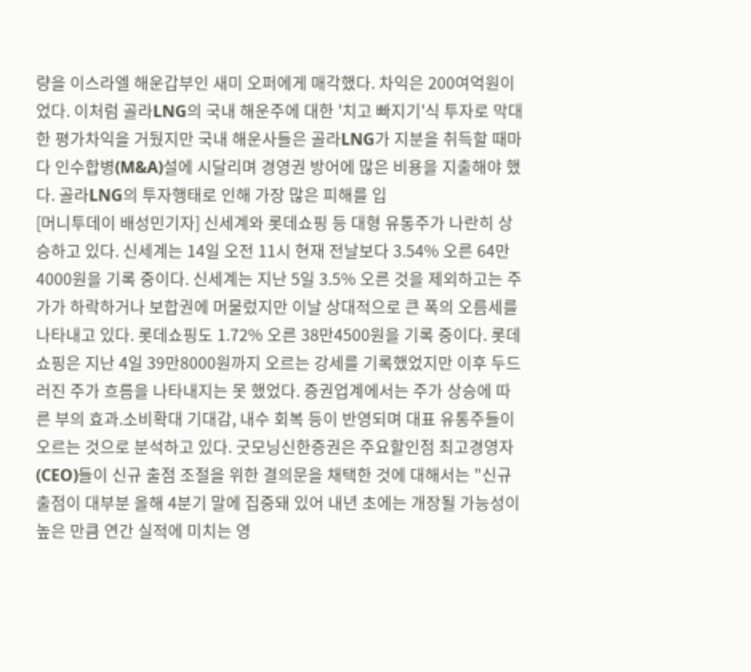량을 이스라엘 해운갑부인 새미 오퍼에게 매각했다. 차익은 200여억원이었다. 이처럼 골라LNG의 국내 해운주에 대한 '치고 빠지기'식 투자로 막대한 평가차익을 거뒀지만 국내 해운사들은 골라LNG가 지분을 취득할 때마다 인수합병(M&A)설에 시달리며 경영권 방어에 많은 비용을 지출해야 했다. 골라LNG의 투자행태로 인해 가장 많은 피해를 입
[머니투데이 배성민기자] 신세계와 롯데쇼핑 등 대형 유통주가 나란히 상승하고 있다. 신세계는 14일 오전 11시 현재 전날보다 3.54% 오른 64만4000원을 기록 중이다. 신세계는 지난 5일 3.5% 오른 것을 제외하고는 주가가 하락하거나 보합권에 머물렀지만 이날 상대적으로 큰 폭의 오름세를 나타내고 있다. 롯데쇼핑도 1.72% 오른 38만4500원을 기록 중이다. 롯데쇼핑은 지난 4일 39만8000원까지 오르는 강세를 기록했었지만 이후 두드러진 주가 흐름을 나타내지는 못 했었다. 증권업계에서는 주가 상승에 따른 부의 효과.소비확대 기대감, 내수 회복 등이 반영되며 대표 유통주들이 오르는 것으로 분석하고 있다. 굿모닝신한증권은 주요할인점 최고경영자(CEO)들이 신규 출점 조절을 위한 결의문을 채택한 것에 대해서는 "신규 출점이 대부분 올해 4분기 말에 집중돼 있어 내년 초에는 개장될 가능성이 높은 만큼 연간 실적에 미치는 영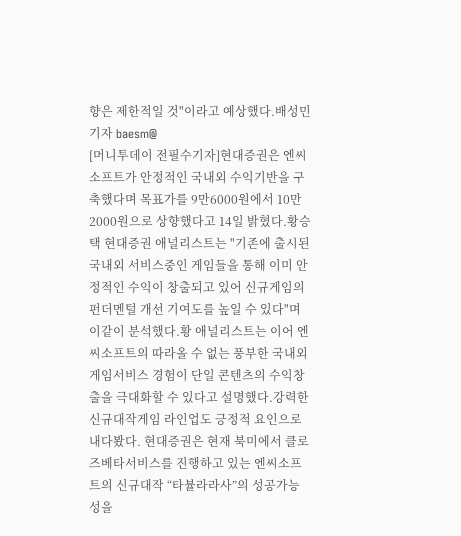향은 제한적일 것"이라고 예상했다.배성민기자 baesm@
[머니투데이 전필수기자]현대증권은 엔씨소프트가 안정적인 국내외 수익기반을 구축했다며 목표가를 9만6000원에서 10만2000원으로 상향했다고 14일 밝혔다.황승택 현대증권 애널리스트는 "기존에 출시된 국내외 서비스중인 게임들을 통해 이미 안정적인 수익이 창출되고 있어 신규게임의 펀더멘털 개선 기여도를 높일 수 있다"며 이같이 분석했다.황 애널리스트는 이어 엔씨소프트의 따라올 수 없는 풍부한 국내외 게임서비스 경험이 단일 콘텐츠의 수익창출을 극대화할 수 있다고 설명했다.강력한 신규대작게임 라인업도 긍정적 요인으로 내다봤다. 현대증권은 현재 북미에서 클로즈베타서비스를 진행하고 있는 엔씨소프트의 신규대작 “타뷸라라사”의 성공가능성을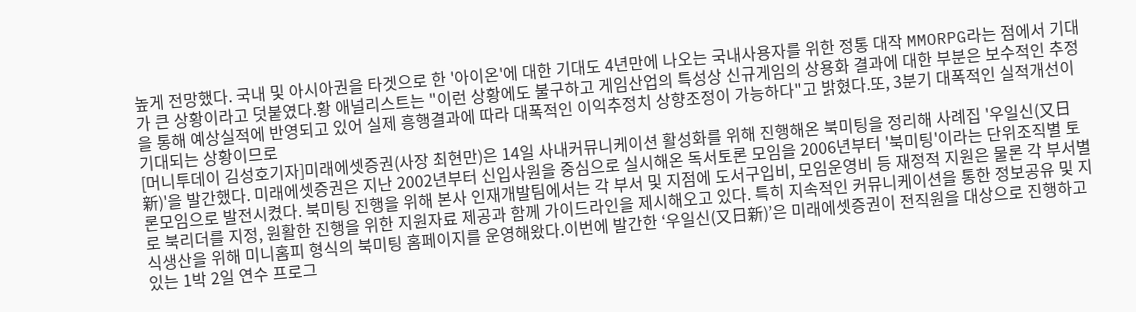높게 전망했다. 국내 및 아시아권을 타겟으로 한 '아이온'에 대한 기대도 4년만에 나오는 국내사용자를 위한 정통 대작 MMORPG라는 점에서 기대가 큰 상황이라고 덧붙였다.황 애널리스트는 "이런 상황에도 불구하고 게임산업의 특성상 신규게임의 상용화 결과에 대한 부분은 보수적인 추정을 통해 예상실적에 반영되고 있어 실제 흥행결과에 따라 대폭적인 이익추정치 상향조정이 가능하다"고 밝혔다.또, 3분기 대폭적인 실적개선이 기대되는 상황이므로
[머니투데이 김성호기자]미래에셋증권(사장 최현만)은 14일 사내커뮤니케이션 활성화를 위해 진행해온 북미팅을 정리해 사례집 '우일신(又日新)'을 발간했다. 미래에셋증권은 지난 2002년부터 신입사원을 중심으로 실시해온 독서토론 모임을 2006년부터 '북미팅'이라는 단위조직별 토론모임으로 발전시켰다. 북미팅 진행을 위해 본사 인재개발팀에서는 각 부서 및 지점에 도서구입비, 모임운영비 등 재정적 지원은 물론 각 부서별로 북리더를 지정, 원활한 진행을 위한 지원자료 제공과 함께 가이드라인을 제시해오고 있다. 특히 지속적인 커뮤니케이션을 통한 정보공유 및 지식생산을 위해 미니홈피 형식의 북미팅 홈페이지를 운영해왔다.이번에 발간한 ‘우일신(又日新)’은 미래에셋증권이 전직원을 대상으로 진행하고 있는 1박 2일 연수 프로그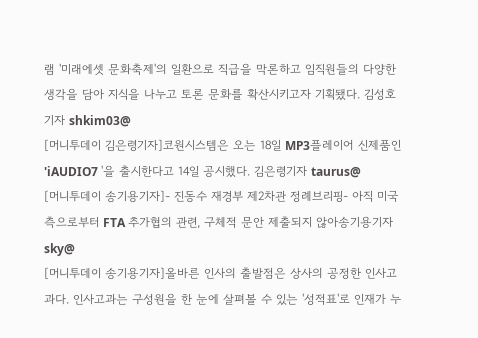램 '미래에셋 문화축제'의 일환으로 직급을 막론하고 임직원들의 다양한 생각을 담아 지식을 나누고 토론 문화를 확산시키고자 기획됐다. 김성호기자 shkim03@
[머니투데이 김은령기자]코원시스템은 오는 18일 MP3플레이어 신제품인 'iAUDIO7 '을 출시한다고 14일 공시했다. 김은령기자 taurus@
[머니투데이 송기용기자]- 진동수 재경부 제2차관 정례브리핑- 아직 미국측으로부터 FTA 추가협의 관련, 구체적 문안 제출되지 않아송기용기자 sky@
[머니투데이 송기용기자]올바른 인사의 출발점은 상사의 공정한 인사고과다. 인사고과는 구성원을 한 눈에 살펴볼 수 있는 '성적표'로 인재가 누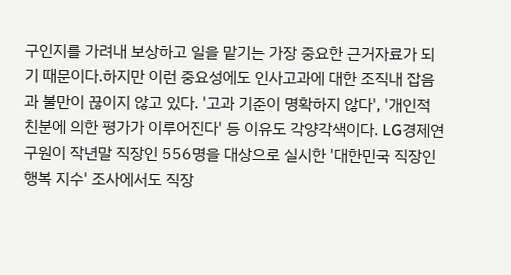구인지를 가려내 보상하고 일을 맡기는 가장 중요한 근거자료가 되기 때문이다.하지만 이런 중요성에도 인사고과에 대한 조직내 잡음과 불만이 끊이지 않고 있다. '고과 기준이 명확하지 않다', '개인적 친분에 의한 평가가 이루어진다' 등 이유도 각양각색이다. LG경제연구원이 작년말 직장인 556명을 대상으로 실시한 '대한민국 직장인 행복 지수' 조사에서도 직장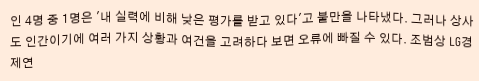인 4명 중 1명은 '내 실력에 비해 낮은 평가를 받고 있다'고 불만을 나타냈다. 그러나 상사도 인간이기에 여러 가지 상황과 여건을 고려하다 보면 오류에 빠질 수 있다. 조범상 LG경제연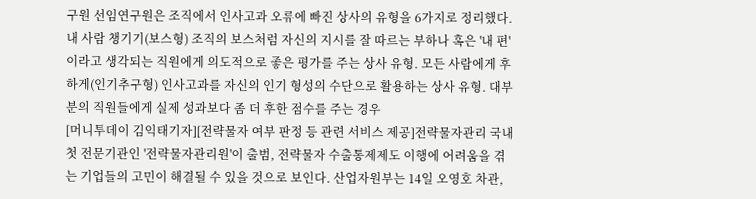구원 선임연구원은 조직에서 인사고과 오류에 빠진 상사의 유형을 6가지로 정리했다.내 사람 챙기기(보스형) 조직의 보스처럼 자신의 지시를 잘 따르는 부하나 혹은 '내 편'이라고 생각되는 직원에게 의도적으로 좋은 평가를 주는 상사 유형. 모든 사람에게 후하게(인기추구형) 인사고과를 자신의 인기 형성의 수단으로 활용하는 상사 유형. 대부분의 직원들에게 실제 성과보다 좀 더 후한 점수를 주는 경우
[머니투데이 김익태기자][전략물자 여부 판정 등 관련 서비스 제공]전략물자관리 국내 첫 전문기관인 '전략물자관리원'이 출범, 전략물자 수출통제제도 이행에 어려움을 겪는 기업들의 고민이 해결될 수 있을 것으로 보인다. 산업자원부는 14일 오영호 차관,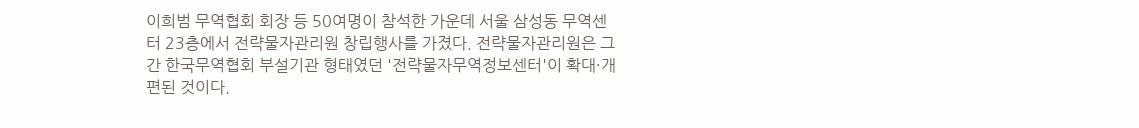이희범 무역협회 회장 등 50여명이 참석한 가운데 서울 삼성동 무역센터 23층에서 전략물자관리원 창립행사를 가졌다. 전략물자관리원은 그간 한국무역협회 부설기관 형태였던 '전략물자무역정보센터'이 확대·개편된 것이다.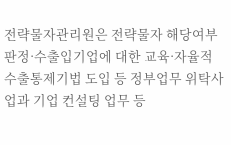전략물자관리원은 전략물자 해당여부 판정·수출입기업에 대한 교육·자율적 수출통제기법 도입 등 정부업무 위탁사업과 기업 컨설팅 업무 등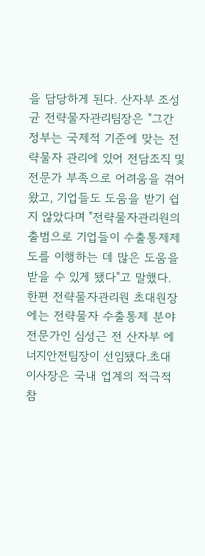을 담당하게 된다. 산자부 조성균 전략물자관리팀장은 "그간 정부는 국제적 기준에 맞는 전략물자 관리에 있어 전담조직 및 전문가 부족으로 어려움을 겪어 왔고, 기업들도 도움을 받기 쉽지 않았다며 "전략물자관리원의 출범으로 기업들이 수출통제제도를 이행하는 데 많은 도움을 받을 수 있게 됐다"고 말했다. 한편 전략물자관리원 초대원장에는 전략물자 수출통제 분야 전문가인 심성근 전 산자부 에너지안전팀장이 선임됐다.초대 이사장은 국내 업계의 적극적 참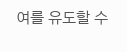여를 유도할 수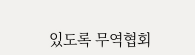있도록 무역협회